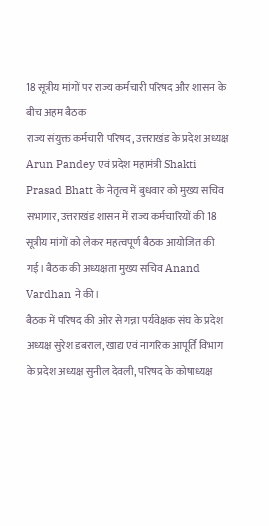18 सूत्रीय मांगों पर राज्य कर्मचारी परिषद और शासन के बीच अहम बैठक
राज्य संयुक्त कर्मचारी परिषद, उत्तराखंड के प्रदेश अध्यक्ष Arun Pandey एवं प्रदेश महामंत्री Shakti Prasad Bhatt के नेतृत्व में बुधवार को मुख्य सचिव सभागार, उत्तराखंड शासन में राज्य कर्मचारियों की 18 सूत्रीय मांगों को लेकर महत्वपूर्ण बैठक आयोजित की गई। बैठक की अध्यक्षता मुख्य सचिव Anand Vardhan ने की।
बैठक में परिषद की ओर से गन्ना पर्यवेक्षक संघ के प्रदेश अध्यक्ष सुरेश डबराल, खाद्य एवं नागरिक आपूर्ति विभाग के प्रदेश अध्यक्ष सुनील देवली, परिषद के कोषाध्यक्ष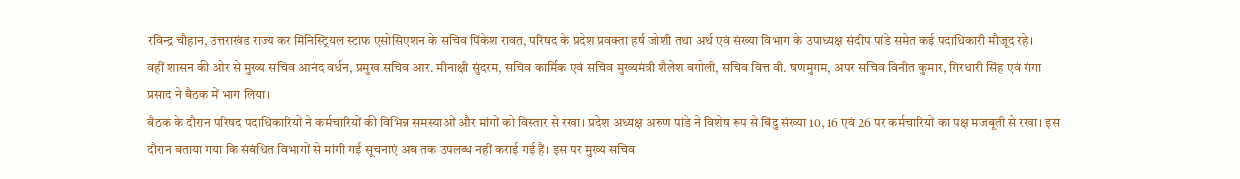रविन्द्र चौहान, उत्तराखंड राज्य कर मिनिस्ट्रियल स्टाफ एसोसिएशन के सचिव पिंकेश रावत, परिषद के प्रदेश प्रवक्ता हर्ष जोशी तथा अर्थ एवं संख्या विभाग के उपाध्यक्ष संदीप पांडे समेत कई पदाधिकारी मौजूद रहे।
वहीं शासन की ओर से मुख्य सचिव आनंद वर्धन, प्रमुख सचिव आर. मीनाक्षी सुंदरम, सचिव कार्मिक एवं सचिव मुख्यमंत्री शैलेश बगोली, सचिव वित्त वी. षणमुगम, अपर सचिव विनीत कुमार, गिरधारी सिंह एवं गंगा प्रसाद ने बैठक में भाग लिया।
बैठक के दौरान परिषद पदाधिकारियों ने कर्मचारियों की विभिन्न समस्याओं और मांगों को विस्तार से रखा। प्रदेश अध्यक्ष अरुण पांडे ने विशेष रूप से बिंदु संख्या 10, 16 एवं 26 पर कर्मचारियों का पक्ष मजबूती से रखा। इस दौरान बताया गया कि संबंधित विभागों से मांगी गई सूचनाएं अब तक उपलब्ध नहीं कराई गई हैं। इस पर मुख्य सचिव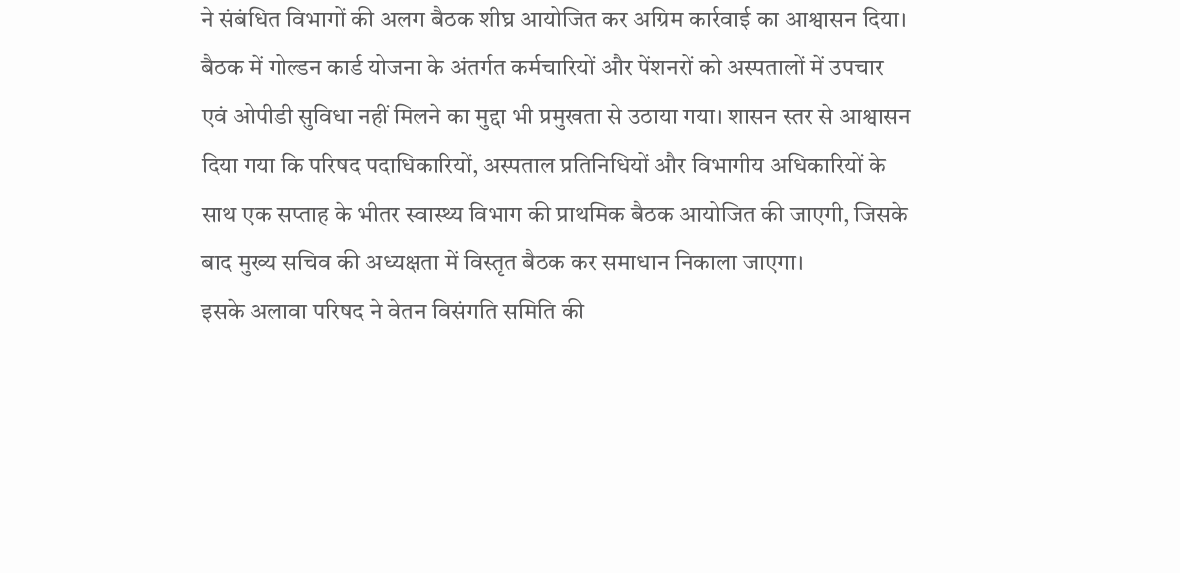ने संबंधित विभागों की अलग बैठक शीघ्र आयोजित कर अग्रिम कार्रवाई का आश्वासन दिया।
बैठक में गोल्डन कार्ड योजना के अंतर्गत कर्मचारियों और पेंशनरों को अस्पतालों में उपचार एवं ओपीडी सुविधा नहीं मिलने का मुद्दा भी प्रमुखता से उठाया गया। शासन स्तर से आश्वासन दिया गया कि परिषद पदाधिकारियों, अस्पताल प्रतिनिधियों और विभागीय अधिकारियों के साथ एक सप्ताह के भीतर स्वास्थ्य विभाग की प्राथमिक बैठक आयोजित की जाएगी, जिसके बाद मुख्य सचिव की अध्यक्षता में विस्तृत बैठक कर समाधान निकाला जाएगा।
इसके अलावा परिषद ने वेतन विसंगति समिति की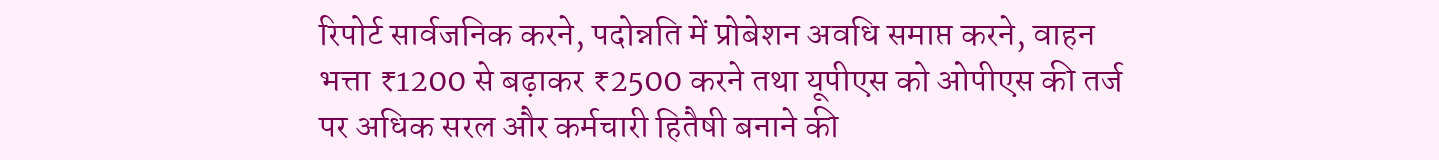रिपोर्ट सार्वजनिक करने, पदोन्नति में प्रोबेशन अवधि समाप्त करने, वाहन भत्ता ₹1200 से बढ़ाकर ₹2500 करने तथा यूपीएस को ओपीएस की तर्ज पर अधिक सरल और कर्मचारी हितैषी बनाने की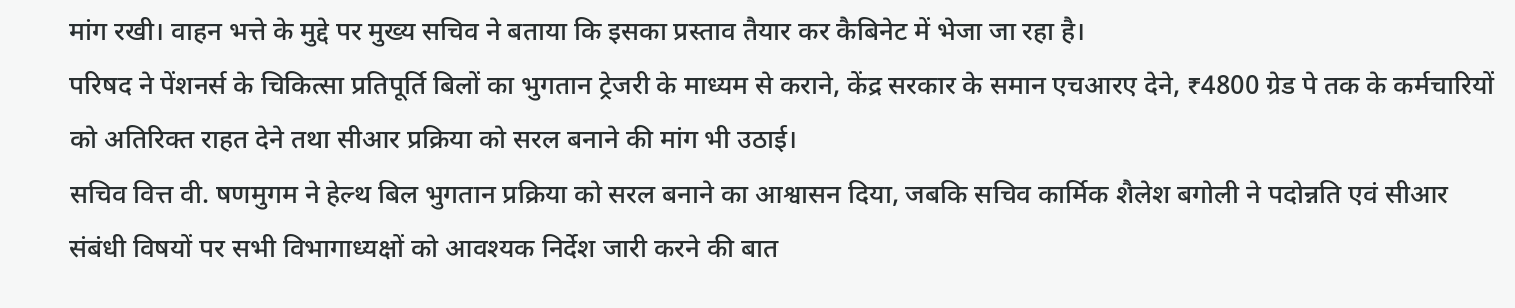मांग रखी। वाहन भत्ते के मुद्दे पर मुख्य सचिव ने बताया कि इसका प्रस्ताव तैयार कर कैबिनेट में भेजा जा रहा है।
परिषद ने पेंशनर्स के चिकित्सा प्रतिपूर्ति बिलों का भुगतान ट्रेजरी के माध्यम से कराने, केंद्र सरकार के समान एचआरए देने, ₹4800 ग्रेड पे तक के कर्मचारियों को अतिरिक्त राहत देने तथा सीआर प्रक्रिया को सरल बनाने की मांग भी उठाई।
सचिव वित्त वी. षणमुगम ने हेल्थ बिल भुगतान प्रक्रिया को सरल बनाने का आश्वासन दिया, जबकि सचिव कार्मिक शैलेश बगोली ने पदोन्नति एवं सीआर संबंधी विषयों पर सभी विभागाध्यक्षों को आवश्यक निर्देश जारी करने की बात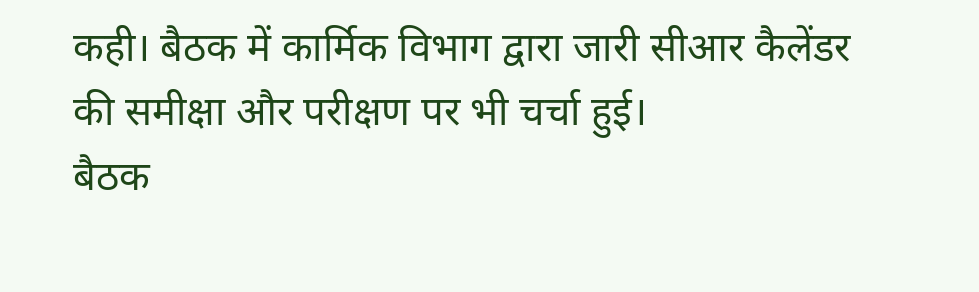कही। बैठक में कार्मिक विभाग द्वारा जारी सीआर कैलेंडर की समीक्षा और परीक्षण पर भी चर्चा हुई।
बैठक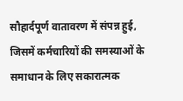सौहार्दपूर्ण वातावरण में संपन्न हुई, जिसमें कर्मचारियों की समस्याओं के समाधान के लिए सकारात्मक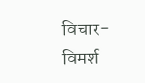विचार-विमर्श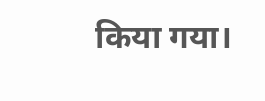किया गया।